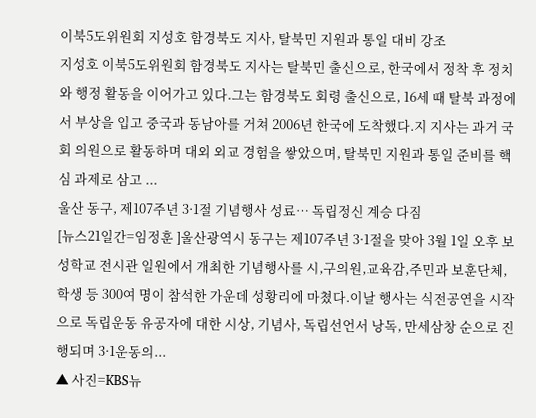이북5도위원회 지성호 함경북도 지사, 탈북민 지원과 통일 대비 강조
지성호 이북5도위원회 함경북도 지사는 탈북민 출신으로, 한국에서 정착 후 정치와 행정 활동을 이어가고 있다.그는 함경북도 회령 출신으로, 16세 때 탈북 과정에서 부상을 입고 중국과 동남아를 거쳐 2006년 한국에 도착했다.지 지사는 과거 국회 의원으로 활동하며 대외 외교 경험을 쌓았으며, 탈북민 지원과 통일 준비를 핵심 과제로 삼고 ...
울산 동구, 제107주년 3·1절 기념행사 성료… 독립정신 계승 다짐
[뉴스21일간=임정훈 ]울산광역시 동구는 제107주년 3·1절을 맞아 3월 1일 오후 보성학교 전시관 일원에서 개최한 기념행사를 시,구의원,교육감,주민과 보훈단체, 학생 등 300여 명이 참석한 가운데 성황리에 마쳤다.이날 행사는 식전공연을 시작으로 독립운동 유공자에 대한 시상, 기념사, 독립선언서 낭독, 만세삼창 순으로 진행되며 3·1운동의...
▲ 사진=KBS뉴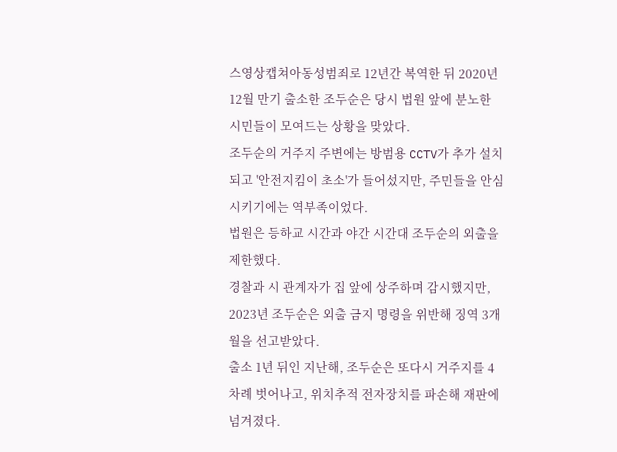스영상캡쳐아동성범죄로 12년간 복역한 뒤 2020년 12월 만기 출소한 조두순은 당시 법원 앞에 분노한 시민들이 모여드는 상황을 맞았다.
조두순의 거주지 주변에는 방범용 CCTV가 추가 설치되고 '안전지킴이 초소'가 들어섰지만, 주민들을 안심시키기에는 역부족이었다.
법원은 등하교 시간과 야간 시간대 조두순의 외출을 제한했다.
경찰과 시 관계자가 집 앞에 상주하며 감시했지만, 2023년 조두순은 외출 금지 명령을 위반해 징역 3개월을 선고받았다.
출소 1년 뒤인 지난해, 조두순은 또다시 거주지를 4차례 벗어나고, 위치추적 전자장치를 파손해 재판에 넘겨졌다.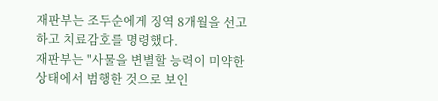재판부는 조두순에게 징역 8개월을 선고하고 치료감호를 명령했다.
재판부는 "사물을 변별할 능력이 미약한 상태에서 범행한 것으로 보인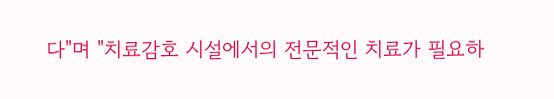다"며 "치료감호 시설에서의 전문적인 치료가 필요하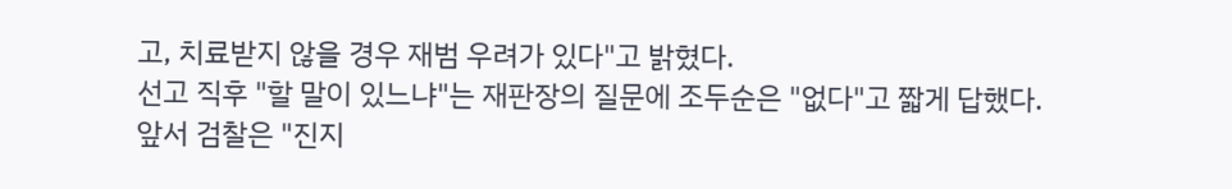고, 치료받지 않을 경우 재범 우려가 있다"고 밝혔다.
선고 직후 "할 말이 있느냐"는 재판장의 질문에 조두순은 "없다"고 짧게 답했다.
앞서 검찰은 "진지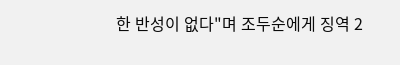한 반성이 없다"며 조두순에게 징역 2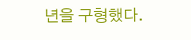년을 구형했다.